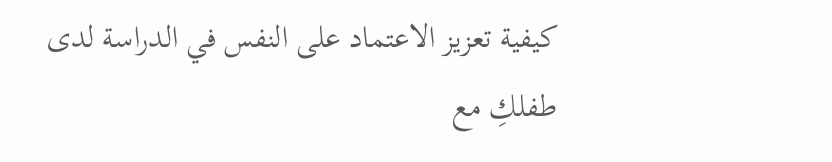كيفية تعزيز الاعتماد على النفس في الدراسة لدى طفلكِ مع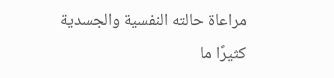مراعاة حالته النفسية والجسدية
كثيرًا ما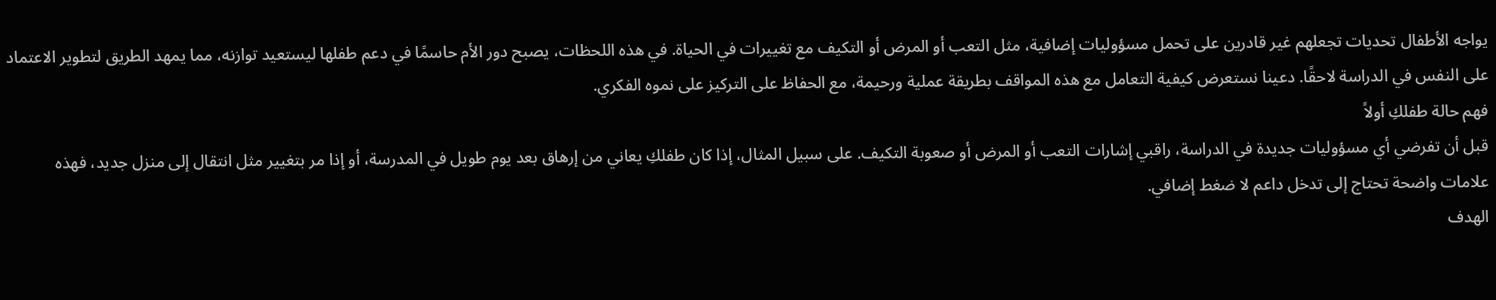يواجه الأطفال تحديات تجعلهم غير قادرين على تحمل مسؤوليات إضافية، مثل التعب أو المرض أو التكيف مع تغييرات في الحياة. في هذه اللحظات، يصبح دور الأم حاسمًا في دعم طفلها ليستعيد توازنه، مما يمهد الطريق لتطوير الاعتماد على النفس في الدراسة لاحقًا. دعينا نستعرض كيفية التعامل مع هذه المواقف بطريقة عملية ورحيمة، مع الحفاظ على التركيز على نموه الفكري.
فهم حالة طفلكِ أولاً
قبل أن تفرضي أي مسؤوليات جديدة في الدراسة، راقبي إشارات التعب أو المرض أو صعوبة التكيف. على سبيل المثال، إذا كان طفلكِ يعاني من إرهاق بعد يوم طويل في المدرسة، أو إذا مر بتغيير مثل انتقال إلى منزل جديد، فهذه علامات واضحة تحتاج إلى تدخل داعم لا ضغط إضافي.
الهدف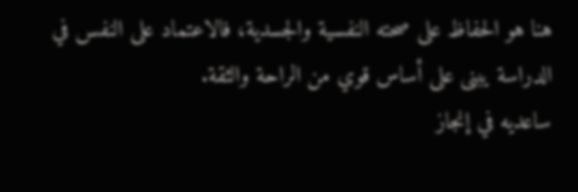هنا هو الحفاظ على صحته النفسية والجسدية، فالاعتماد على النفس في الدراسة يبنى على أساس قوي من الراحة والثقة.
ساعديه في إنجاز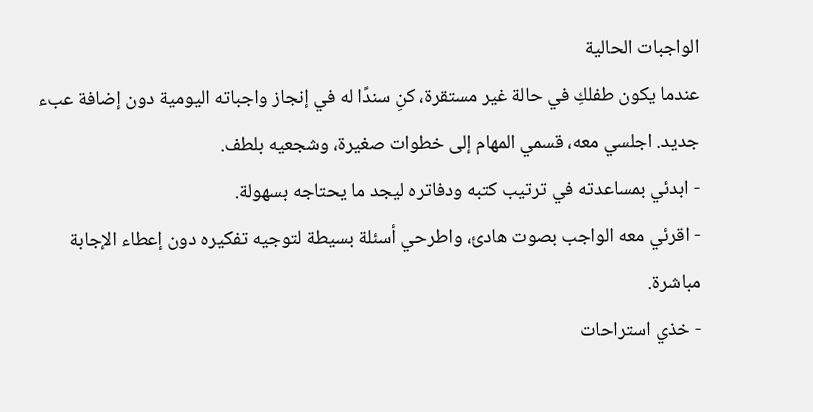الواجبات الحالية
عندما يكون طفلكِ في حالة غير مستقرة، كنِ سندًا له في إنجاز واجباته اليومية دون إضافة عبء جديد. اجلسي معه، قسمي المهام إلى خطوات صغيرة، وشجعيه بلطف.
- ابدئي بمساعدته في ترتيب كتبه ودفاتره ليجد ما يحتاجه بسهولة.
- اقرئي معه الواجب بصوت هادئ، واطرحي أسئلة بسيطة لتوجيه تفكيره دون إعطاء الإجابة مباشرة.
- خذي استراحات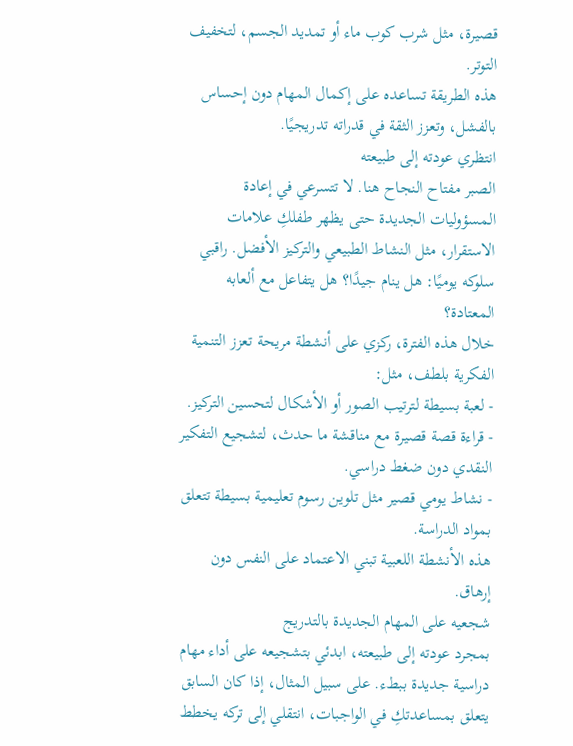قصيرة، مثل شرب كوب ماء أو تمديد الجسم، لتخفيف التوتر.
هذه الطريقة تساعده على إكمال المهام دون إحساس بالفشل، وتعزز الثقة في قدراته تدريجيًا.
انتظري عودته إلى طبيعته
الصبر مفتاح النجاح هنا. لا تتسرعي في إعادة المسؤوليات الجديدة حتى يظهر طفلكِ علامات الاستقرار، مثل النشاط الطبيعي والتركيز الأفضل. راقبي سلوكه يوميًا: هل ينام جيدًا؟ هل يتفاعل مع ألعابه المعتادة؟
خلال هذه الفترة، ركزي على أنشطة مريحة تعزز التنمية الفكرية بلطف، مثل:
- لعبة بسيطة لترتيب الصور أو الأشكال لتحسين التركيز.
- قراءة قصة قصيرة مع مناقشة ما حدث، لتشجيع التفكير النقدي دون ضغط دراسي.
- نشاط يومي قصير مثل تلوين رسوم تعليمية بسيطة تتعلق بمواد الدراسة.
هذه الأنشطة اللعبية تبني الاعتماد على النفس دون إرهاق.
شجعيه على المهام الجديدة بالتدريج
بمجرد عودته إلى طبيعته، ابدئي بتشجيعه على أداء مهام دراسية جديدة ببطء. على سبيل المثال، إذا كان السابق يتعلق بمساعدتكِ في الواجبات، انتقلي إلى تركه يخطط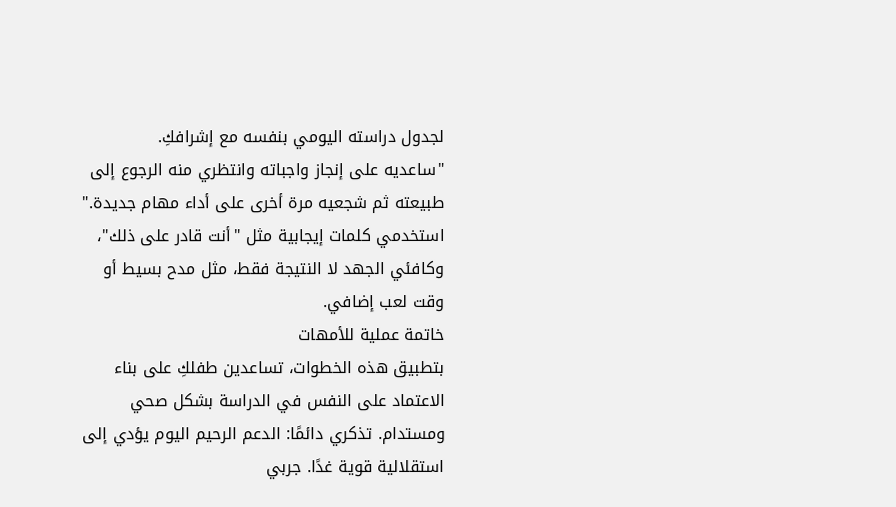لجدول دراسته اليومي بنفسه مع إشرافكِ.
"ساعديه على إنجاز واجباته وانتظري منه الرجوع إلى طبيعته ثم شجعيه مرة أخرى على أداء مهام جديدة."
استخدمي كلمات إيجابية مثل "أنت قادر على ذلك"، وكافئي الجهد لا النتيجة فقط، مثل مدح بسيط أو وقت لعب إضافي.
خاتمة عملية للأمهات
بتطبيق هذه الخطوات، تساعدين طفلكِ على بناء الاعتماد على النفس في الدراسة بشكل صحي ومستدام. تذكري دائمًا: الدعم الرحيم اليوم يؤدي إلى استقلالية قوية غدًا. جربي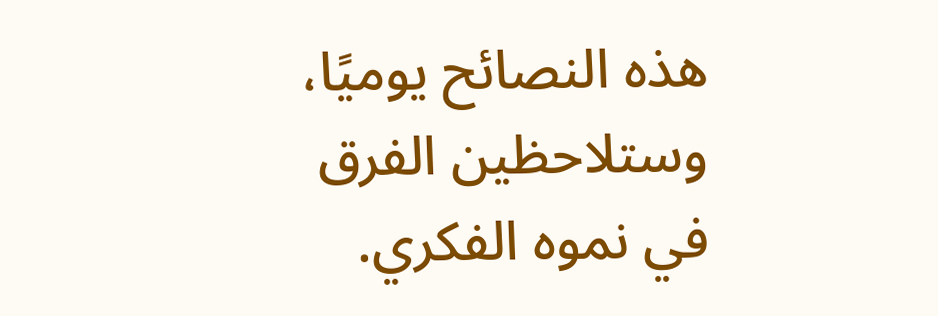هذه النصائح يوميًا، وستلاحظين الفرق في نموه الفكري.